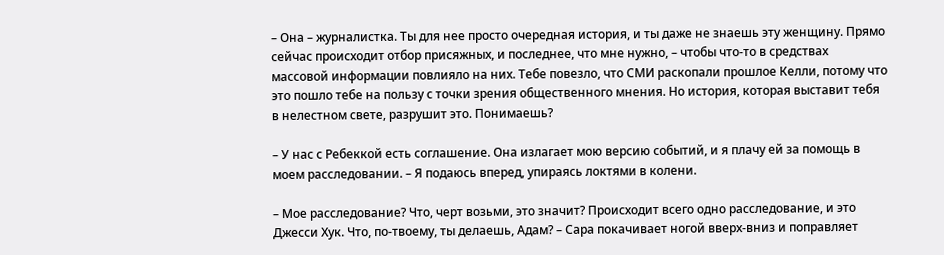– Она – журналистка. Ты для нее просто очередная история, и ты даже не знаешь эту женщину. Прямо сейчас происходит отбор присяжных, и последнее, что мне нужно, – чтобы что-то в средствах массовой информации повлияло на них. Тебе повезло, что СМИ раскопали прошлое Келли, потому что это пошло тебе на пользу с точки зрения общественного мнения. Но история, которая выставит тебя в нелестном свете, разрушит это. Понимаешь?

– У нас с Ребеккой есть соглашение. Она излагает мою версию событий, и я плачу ей за помощь в моем расследовании. – Я подаюсь вперед, упираясь локтями в колени.

– Мое расследование? Что, черт возьми, это значит? Происходит всего одно расследование, и это Джесси Хук. Что, по-твоему, ты делаешь, Адам? – Сара покачивает ногой вверх-вниз и поправляет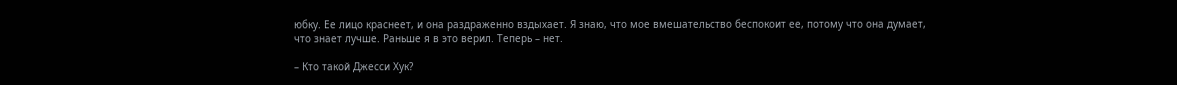юбку. Ее лицо краснеет, и она раздраженно вздыхает. Я знаю, что мое вмешательство беспокоит ее, потому что она думает, что знает лучше. Раньше я в это верил. Теперь – нет.

– Кто такой Джесси Хук?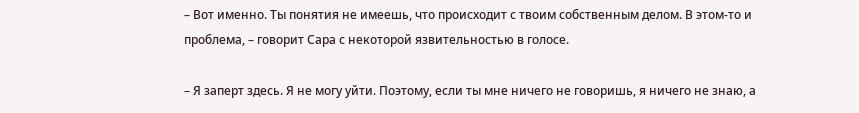– Вот именно. Ты понятия не имеешь, что происходит с твоим собственным делом. В этом-то и проблема, – говорит Сара с некоторой язвительностью в голосе.

– Я заперт здесь. Я не могу уйти. Поэтому, если ты мне ничего не говоришь, я ничего не знаю, а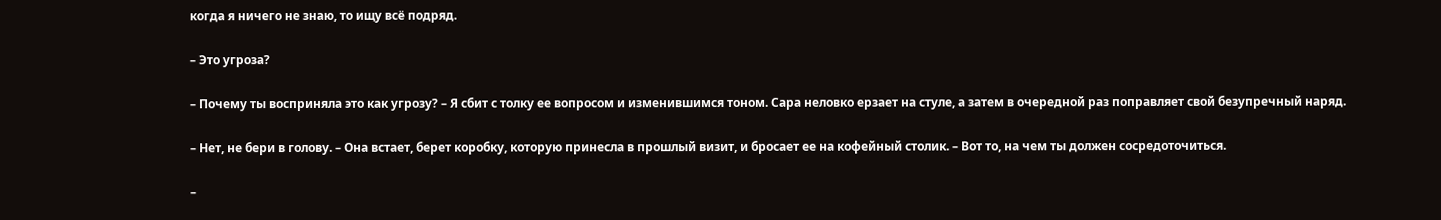когда я ничего не знаю, то ищу всё подряд.

– Это угроза?

– Почему ты восприняла это как угрозу? – Я сбит с толку ее вопросом и изменившимся тоном. Сара неловко ерзает на стуле, а затем в очередной раз поправляет свой безупречный наряд.

– Нет, не бери в голову. – Она встает, берет коробку, которую принесла в прошлый визит, и бросает ее на кофейный столик. – Вот то, на чем ты должен сосредоточиться.

–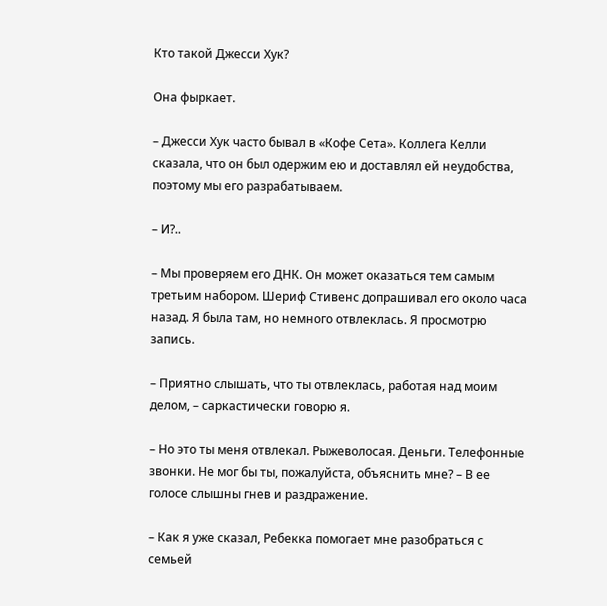Кто такой Джесси Хук?

Она фыркает.

– Джесси Хук часто бывал в «Кофе Сета». Коллега Келли сказала, что он был одержим ею и доставлял ей неудобства, поэтому мы его разрабатываем.

– И?..

– Мы проверяем его ДНК. Он может оказаться тем самым третьим набором. Шериф Стивенс допрашивал его около часа назад. Я была там, но немного отвлеклась. Я просмотрю запись.

– Приятно слышать, что ты отвлеклась, работая над моим делом, – саркастически говорю я.

– Но это ты меня отвлекал. Рыжеволосая. Деньги. Телефонные звонки. Не мог бы ты, пожалуйста, объяснить мне? – В ее голосе слышны гнев и раздражение.

– Как я уже сказал, Ребекка помогает мне разобраться с семьей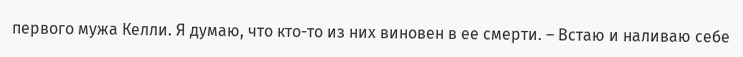первого мужа Келли. Я думаю, что кто-то из них виновен в ее смерти. – Встаю и наливаю себе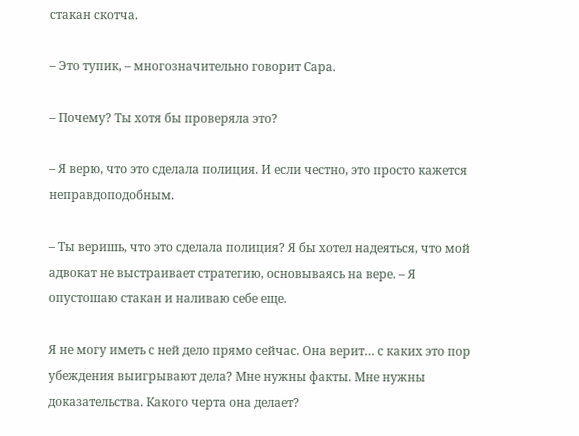стакан скотча.

– Это тупик, – многозначительно говорит Сара.

– Почему? Ты хотя бы проверяла это?

– Я верю, что это сделала полиция. И если честно, это просто кажется неправдоподобным.

– Ты веришь, что это сделала полиция? Я бы хотел надеяться, что мой адвокат не выстраивает стратегию, основываясь на вере. – Я опустошаю стакан и наливаю себе еще.

Я не могу иметь с ней дело прямо сейчас. Она верит… с каких это пор убеждения выигрывают дела? Мне нужны факты. Мне нужны доказательства. Какого черта она делает?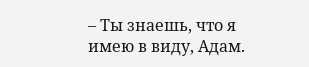– Ты знаешь, что я имею в виду, Адам.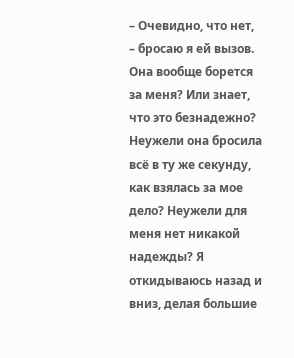– Очевидно, что нет, – бросаю я ей вызов. Она вообще борется за меня? Или знает, что это безнадежно? Неужели она бросила всё в ту же секунду, как взялась за мое дело? Неужели для меня нет никакой надежды? Я откидываюсь назад и вниз, делая большие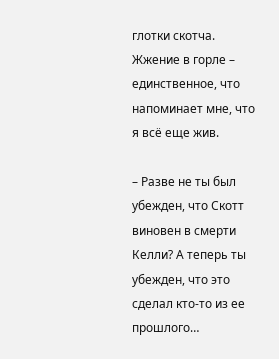глотки скотча. Жжение в горле – единственное, что напоминает мне, что я всё еще жив.

– Разве не ты был убежден, что Скотт виновен в смерти Келли? А теперь ты убежден, что это сделал кто-то из ее прошлого…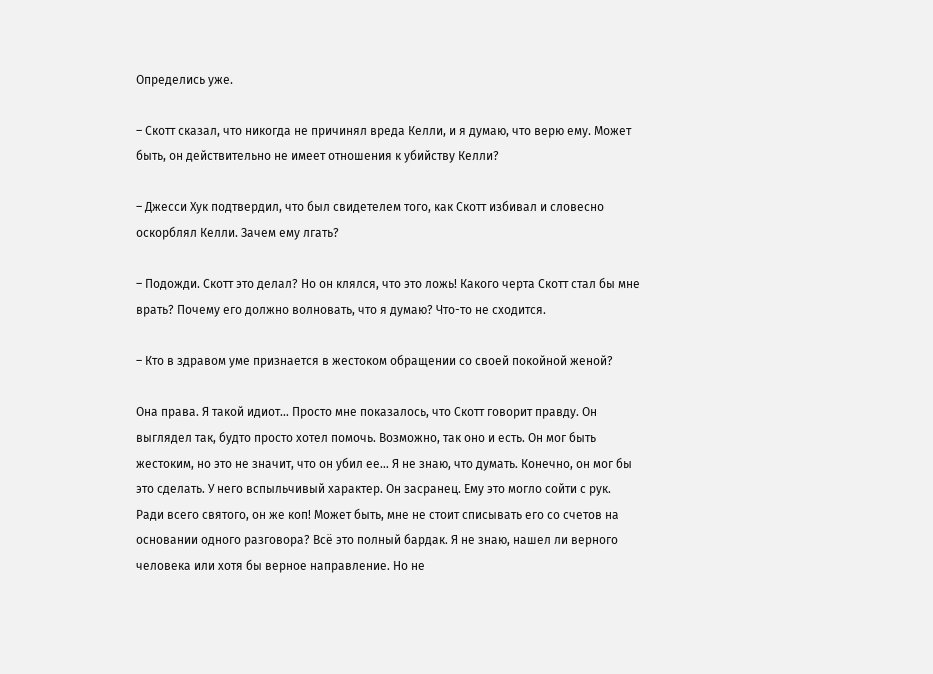Определись уже.

– Скотт сказал, что никогда не причинял вреда Келли, и я думаю, что верю ему. Может быть, он действительно не имеет отношения к убийству Келли?

– Джесси Хук подтвердил, что был свидетелем того, как Скотт избивал и словесно оскорблял Келли. Зачем ему лгать?

– Подожди. Скотт это делал? Но он клялся, что это ложь! Какого черта Скотт стал бы мне врать? Почему его должно волновать, что я думаю? Что-то не сходится.

– Кто в здравом уме признается в жестоком обращении со своей покойной женой?

Она права. Я такой идиот… Просто мне показалось, что Скотт говорит правду. Он выглядел так, будто просто хотел помочь. Возможно, так оно и есть. Он мог быть жестоким, но это не значит, что он убил ее… Я не знаю, что думать. Конечно, он мог бы это сделать. У него вспыльчивый характер. Он засранец. Ему это могло сойти с рук. Ради всего святого, он же коп! Может быть, мне не стоит списывать его со счетов на основании одного разговора? Всё это полный бардак. Я не знаю, нашел ли верного человека или хотя бы верное направление. Но не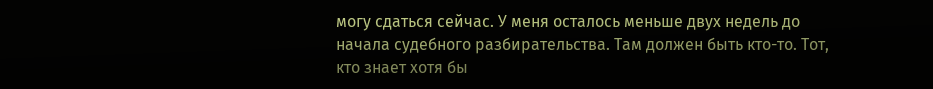могу сдаться сейчас. У меня осталось меньше двух недель до начала судебного разбирательства. Там должен быть кто-то. Тот, кто знает хотя бы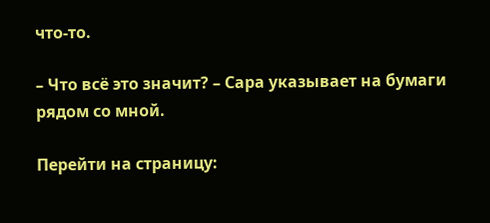что-то.

– Что всё это значит? – Сара указывает на бумаги рядом со мной.

Перейти на страницу: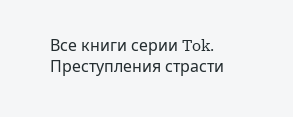Все книги серии Tok. Преступления страсти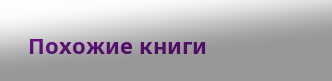Похожие книги